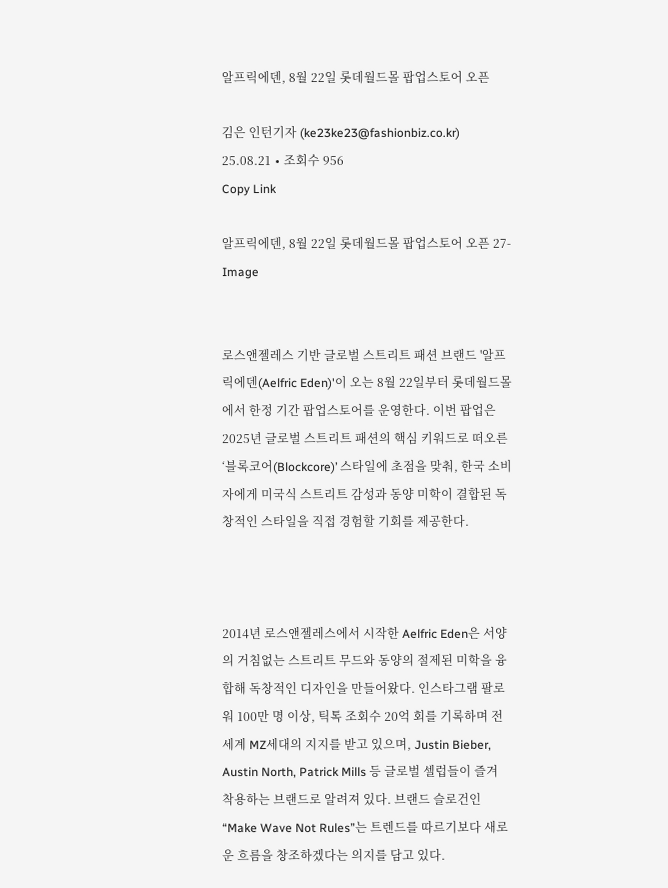알프릭에덴, 8월 22일 롯데월드몰 팝업스토어 오픈

김은 인턴기자 (ke23ke23@fashionbiz.co.kr)
25.08.21 ∙ 조회수 956
Copy Link

알프릭에덴, 8월 22일 롯데월드몰 팝업스토어 오픈 27-Image


로스앤젤레스 기반 글로벌 스트리트 패션 브랜드 '알프릭에덴(Aelfric Eden)'이 오는 8월 22일부터 롯데월드몰에서 한정 기간 팝업스토어를 운영한다. 이번 팝업은 2025년 글로벌 스트리트 패션의 핵심 키워드로 떠오른 ‘블록코어(Blockcore)’ 스타일에 초점을 맞춰, 한국 소비자에게 미국식 스트리트 감성과 동양 미학이 결합된 독창적인 스타일을 직접 경험할 기회를 제공한다.



2014년 로스앤젤레스에서 시작한 Aelfric Eden은 서양의 거침없는 스트리트 무드와 동양의 절제된 미학을 융합해 독창적인 디자인을 만들어왔다. 인스타그램 팔로워 100만 명 이상, 틱톡 조회수 20억 회를 기록하며 전 세계 MZ세대의 지지를 받고 있으며, Justin Bieber, Austin North, Patrick Mills 등 글로벌 셀럽들이 즐겨 착용하는 브랜드로 알려져 있다. 브랜드 슬로건인 “Make Wave Not Rules”는 트렌드를 따르기보다 새로운 흐름을 창조하겠다는 의지를 담고 있다.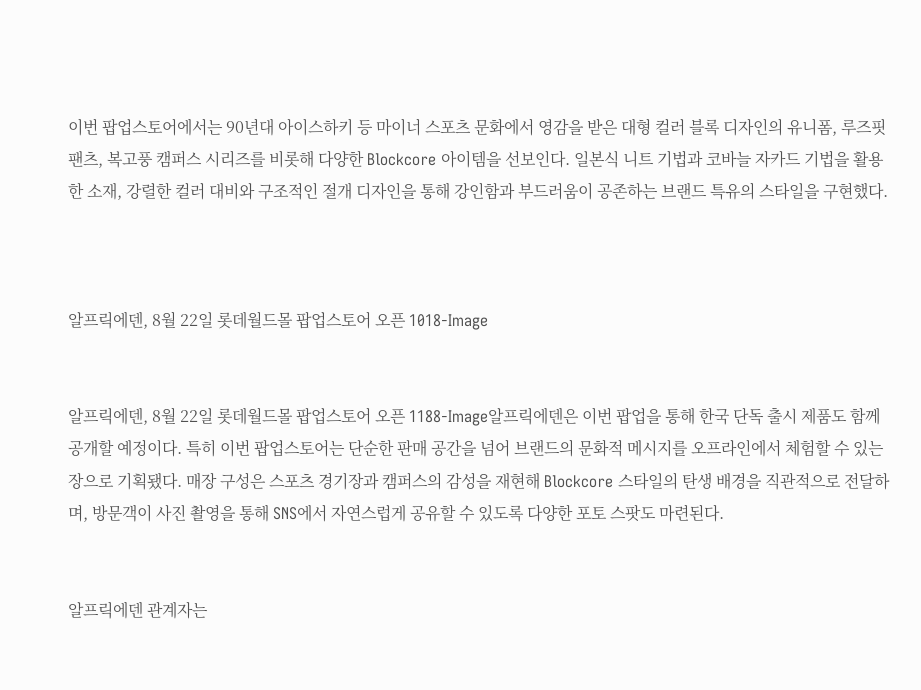이번 팝업스토어에서는 90년대 아이스하키 등 마이너 스포츠 문화에서 영감을 받은 대형 컬러 블록 디자인의 유니폼, 루즈핏 팬츠, 복고풍 캠퍼스 시리즈를 비롯해 다양한 Blockcore 아이템을 선보인다. 일본식 니트 기법과 코바늘 자카드 기법을 활용한 소재, 강렬한 컬러 대비와 구조적인 절개 디자인을 통해 강인함과 부드러움이 공존하는 브랜드 특유의 스타일을 구현했다.



알프릭에덴, 8월 22일 롯데월드몰 팝업스토어 오픈 1018-Image


알프릭에덴, 8월 22일 롯데월드몰 팝업스토어 오픈 1188-Image알프릭에덴은 이번 팝업을 통해 한국 단독 출시 제품도 함께 공개할 예정이다. 특히 이번 팝업스토어는 단순한 판매 공간을 넘어 브랜드의 문화적 메시지를 오프라인에서 체험할 수 있는 장으로 기획됐다. 매장 구성은 스포츠 경기장과 캠퍼스의 감성을 재현해 Blockcore 스타일의 탄생 배경을 직관적으로 전달하며, 방문객이 사진 촬영을 통해 SNS에서 자연스럽게 공유할 수 있도록 다양한 포토 스팟도 마련된다.


알프릭에덴 관계자는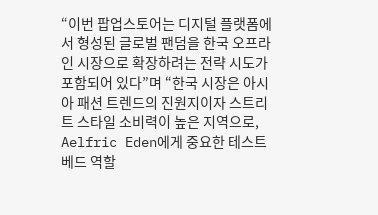“이번 팝업스토어는 디지털 플랫폼에서 형성된 글로벌 팬덤을 한국 오프라인 시장으로 확장하려는 전략 시도가 포함되어 있다”며 “한국 시장은 아시아 패션 트렌드의 진원지이자 스트리트 스타일 소비력이 높은 지역으로, Aelfric Eden에게 중요한 테스트베드 역할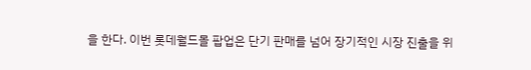을 한다. 이번 롯데월드몰 팝업은 단기 판매를 넘어 장기적인 시장 진출을 위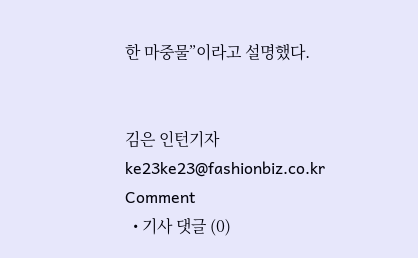한 마중물”이라고 설명했다.


김은 인턴기자  ke23ke23@fashionbiz.co.kr
Comment
  • 기사 댓글 (0)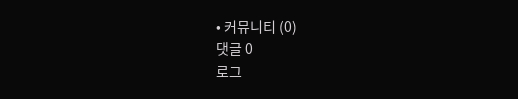• 커뮤니티 (0)
댓글 0
로그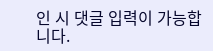인 시 댓글 입력이 가능합니다.